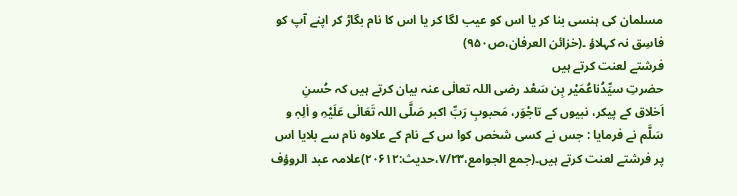مسلمان کی ہنسی بنا کر یا اس کو عیب لگا کر یا اس کا نام بگاڑ کر اپنے آپ کو فاسِق نہ کہلاؤ ۔(خزائن العرفان،ص۹۵۰)
فرشتے لعنت کرتے ہیں
حضرتِ سیِّدُناعُمَیْر بِن سَعْد رضی اللہ تعالٰی عنہ بیان کرتے ہیں کہ حُسنِ اَخلاق کے پیکر، نبیوں کے تاجْوَر، مَحبوبِ رَبِّ اکبر صَلَّی اللہ تَعَالٰی عَلَیْہِ و اٰلِہٖ و سَلَّم نے فرمایا : جس نے کسی شخص کوا س کے نام کے علاوہ نام سے بلایا اس پر فرشتے لعنت کرتے ہیں۔(جمع الجوامع،۷/۲۳،حدیث:۲۰۶۱۲)علامہ عبد الروؤف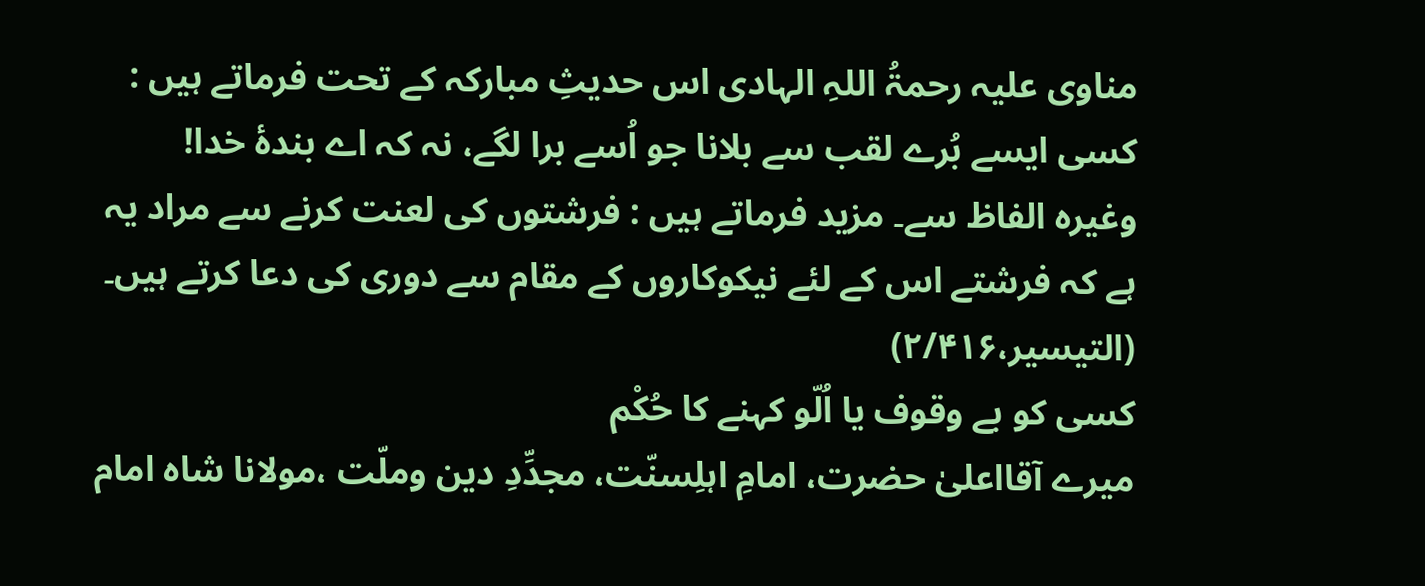مناوی علیہ رحمۃُ اللہِ الہادی اس حدیثِ مبارکہ کے تحت فرماتے ہیں : کسی ایسے بُرے لقب سے بلانا جو اُسے برا لگے، نہ کہ اے بندۂ خدا! وغیرہ الفاظ سے۔ مزید فرماتے ہیں : فرشتوں کی لعنت کرنے سے مراد یہ ہے کہ فرشتے اس کے لئے نیکوکاروں کے مقام سے دوری کی دعا کرتے ہیں۔ (التیسیر،۲/۴۱۶)
کسی کو بے وقوف یا اُلّو کہنے کا حُکْم
میرے آقااعلیٰ حضرت، امامِ اہلِسنّت، مجدِّدِ دین وملّت ،مولانا شاہ امام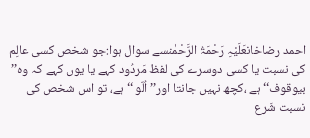احمد رضاخانعَلَیْہِ رَحْمَۃُ الرَّحْمٰنسے سوال ہوا:جو شخص کسی عالِم کی نسبت یا کسی دوسرے کی لفظ مَردُود کہے یا یوں کہے کہ وہ’’ بیوقوف‘‘ ہے ،کچھ نہیں جانتا اور’’ اُلّو ‘‘ ہے، تو اس شخص کی نسبت شَرع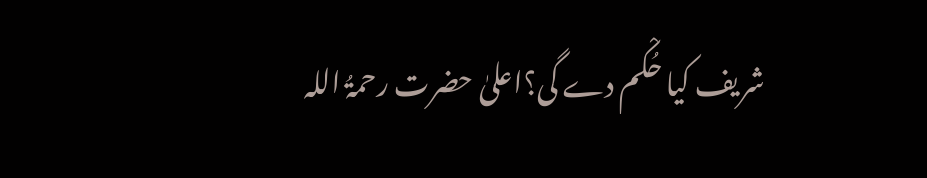شریف کیا حُکْم دے گی؟اعلیٰ حضرت رحمۃُ اللہ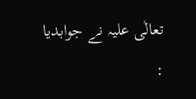تعالٰی علیہ نے جوابدیا :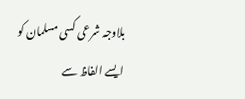بلاوجہ شرعی کسی مسلمان کو ایسے الفاظ سے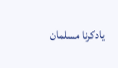یادکرنا مسلمان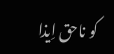کو ناحق اِیذا